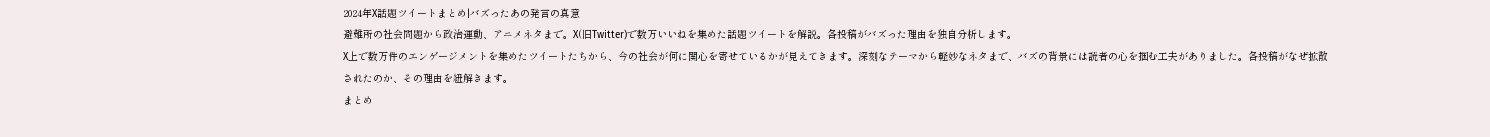2024年X話題ツイートまとめ|バズったあの発言の真意
避難所の社会問題から政治運動、アニメネタまで。X(旧Twitter)で数万いいねを集めた話題ツイートを解説。各投稿がバズった理由を独自分析します。
X上で数万件のエンゲージメントを集めたツイートたちから、今の社会が何に関心を寄せているかが見えてきます。深刻なテーマから軽妙なネタまで、バズの背景には読者の心を掴む工夫がありました。各投稿がなぜ拡散されたのか、その理由を紐解きます。
まとめ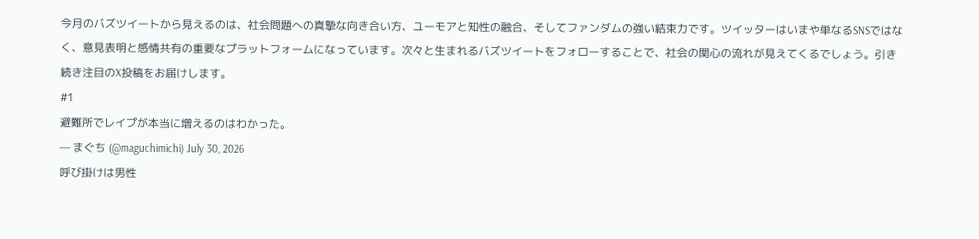今月のバズツイートから見えるのは、社会問題への真摯な向き合い方、ユーモアと知性の融合、そしてファンダムの強い結束力です。ツイッターはいまや単なるSNSではなく、意見表明と感情共有の重要なプラットフォームになっています。次々と生まれるバズツイートをフォローすることで、社会の関心の流れが見えてくるでしょう。引き続き注目のX投稿をお届けします。
#1
避難所でレイプが本当に増えるのはわかった。
— まぐち (@maguchimichi) July 30, 2026
呼び掛けは男性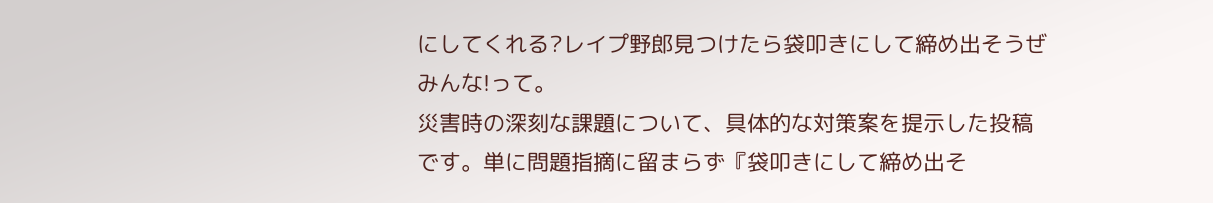にしてくれる?レイプ野郎見つけたら袋叩きにして締め出そうぜみんな!って。
災害時の深刻な課題について、具体的な対策案を提示した投稿です。単に問題指摘に留まらず『袋叩きにして締め出そ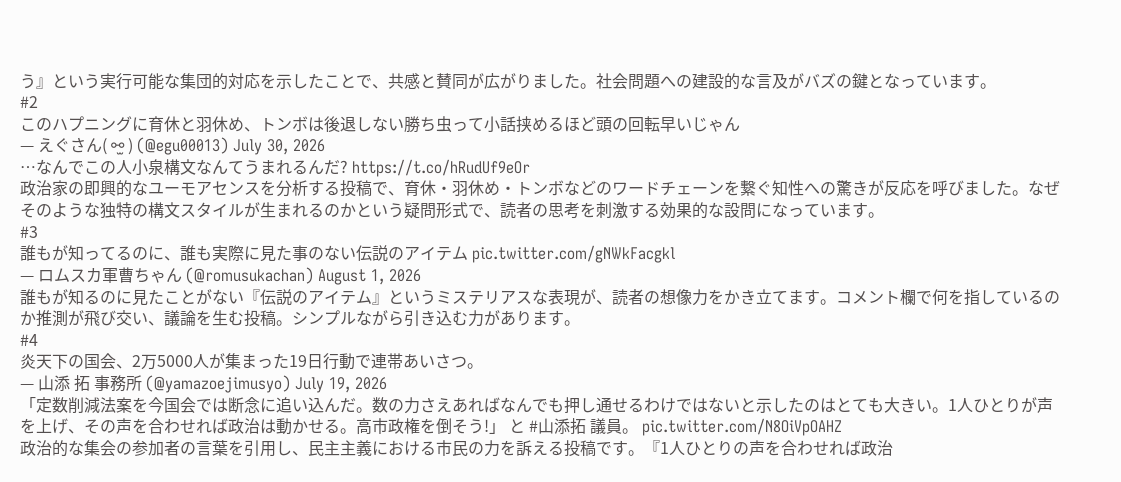う』という実行可能な集団的対応を示したことで、共感と賛同が広がりました。社会問題への建設的な言及がバズの鍵となっています。
#2
このハプニングに育休と羽休め、トンボは後退しない勝ち虫って小話挟めるほど頭の回転早いじゃん
— えぐさん( ⚯̫ ) (@egu00013) July 30, 2026
…なんでこの人小泉構文なんてうまれるんだ? https://t.co/hRudUf9eOr
政治家の即興的なユーモアセンスを分析する投稿で、育休・羽休め・トンボなどのワードチェーンを繋ぐ知性への驚きが反応を呼びました。なぜそのような独特の構文スタイルが生まれるのかという疑問形式で、読者の思考を刺激する効果的な設問になっています。
#3
誰もが知ってるのに、誰も実際に見た事のない伝説のアイテム pic.twitter.com/gNWkFacgkl
— ロムスカ軍曹ちゃん (@romusukachan) August 1, 2026
誰もが知るのに見たことがない『伝説のアイテム』というミステリアスな表現が、読者の想像力をかき立てます。コメント欄で何を指しているのか推測が飛び交い、議論を生む投稿。シンプルながら引き込む力があります。
#4
炎天下の国会、2万5000人が集まった19日行動で連帯あいさつ。
— 山添 拓 事務所 (@yamazoejimusyo) July 19, 2026
「定数削減法案を今国会では断念に追い込んだ。数の力さえあればなんでも押し通せるわけではないと示したのはとても大きい。1人ひとりが声を上げ、その声を合わせれば政治は動かせる。高市政権を倒そう!」 と #山添拓 議員。 pic.twitter.com/N8OiVpOAHZ
政治的な集会の参加者の言葉を引用し、民主主義における市民の力を訴える投稿です。『1人ひとりの声を合わせれば政治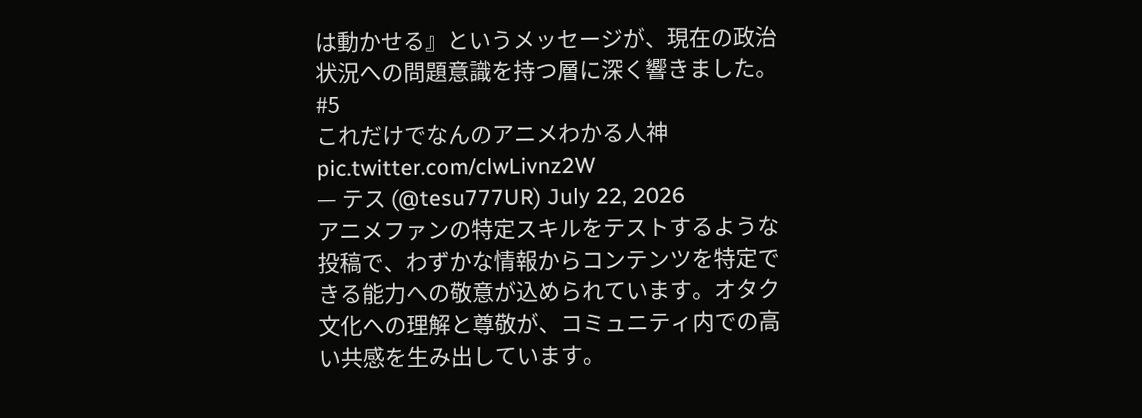は動かせる』というメッセージが、現在の政治状況への問題意識を持つ層に深く響きました。
#5
これだけでなんのアニメわかる人神 pic.twitter.com/clwLivnz2W
— テス (@tesu777UR) July 22, 2026
アニメファンの特定スキルをテストするような投稿で、わずかな情報からコンテンツを特定できる能力への敬意が込められています。オタク文化への理解と尊敬が、コミュニティ内での高い共感を生み出しています。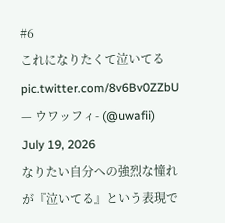#6
これになりたくて泣いてる pic.twitter.com/8v6Bv0ZZbU
— ウワッフィ- (@uwafii) July 19, 2026
なりたい自分への強烈な憧れが『泣いてる』という表現で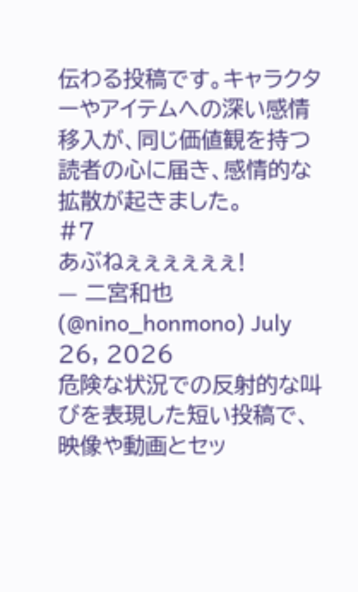伝わる投稿です。キャラクターやアイテムへの深い感情移入が、同じ価値観を持つ読者の心に届き、感情的な拡散が起きました。
#7
あぶねぇぇぇぇぇぇ!
— 二宮和也 (@nino_honmono) July 26, 2026
危険な状況での反射的な叫びを表現した短い投稿で、映像や動画とセッ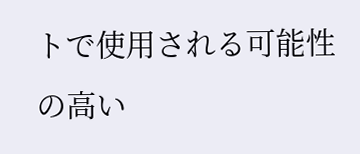トで使用される可能性の高い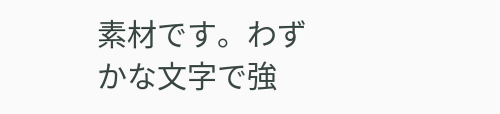素材です。わずかな文字で強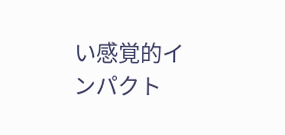い感覚的インパクト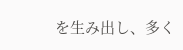を生み出し、多く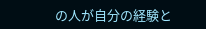の人が自分の経験と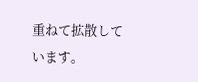重ねて拡散しています。